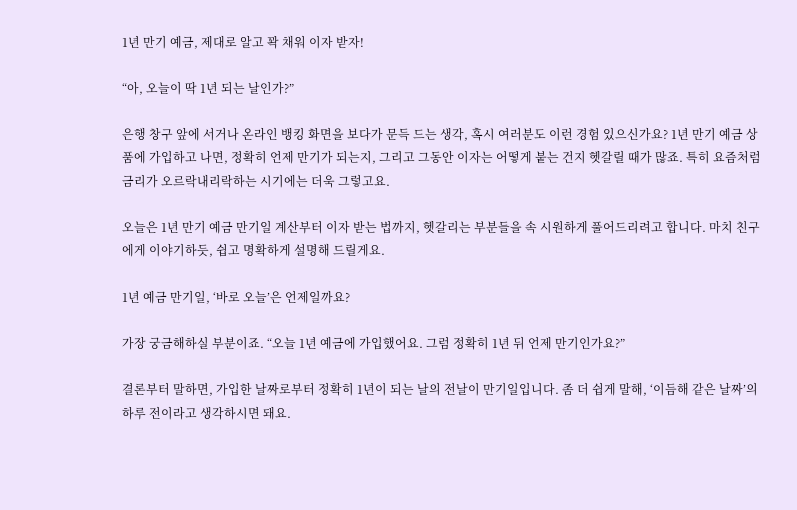1년 만기 예금, 제대로 알고 꽉 채워 이자 받자!

“아, 오늘이 딱 1년 되는 날인가?”

은행 창구 앞에 서거나 온라인 뱅킹 화면을 보다가 문득 드는 생각, 혹시 여러분도 이런 경험 있으신가요? 1년 만기 예금 상품에 가입하고 나면, 정확히 언제 만기가 되는지, 그리고 그동안 이자는 어떻게 붙는 건지 헷갈릴 때가 많죠. 특히 요즘처럼 금리가 오르락내리락하는 시기에는 더욱 그렇고요.

오늘은 1년 만기 예금 만기일 계산부터 이자 받는 법까지, 헷갈리는 부분들을 속 시원하게 풀어드리려고 합니다. 마치 친구에게 이야기하듯, 쉽고 명확하게 설명해 드릴게요.

1년 예금 만기일, ‘바로 오늘’은 언제일까요?

가장 궁금해하실 부분이죠. “오늘 1년 예금에 가입했어요. 그럼 정확히 1년 뒤 언제 만기인가요?”

결론부터 말하면, 가입한 날짜로부터 정확히 1년이 되는 날의 전날이 만기일입니다. 좀 더 쉽게 말해, ‘이듬해 같은 날짜’의 하루 전이라고 생각하시면 돼요.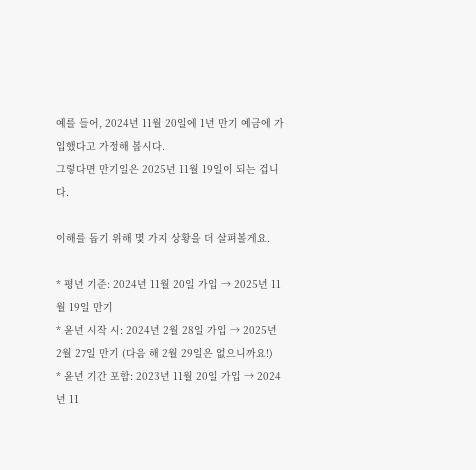예를 들어, 2024년 11월 20일에 1년 만기 예금에 가입했다고 가정해 봅시다.
그렇다면 만기일은 2025년 11월 19일이 되는 겁니다.

이해를 돕기 위해 몇 가지 상황을 더 살펴볼게요.

* 평년 기준: 2024년 11월 20일 가입 → 2025년 11월 19일 만기
* 윤년 시작 시: 2024년 2월 28일 가입 → 2025년 2월 27일 만기 (다음 해 2월 29일은 없으니까요!)
* 윤년 기간 포함: 2023년 11월 20일 가입 → 2024년 11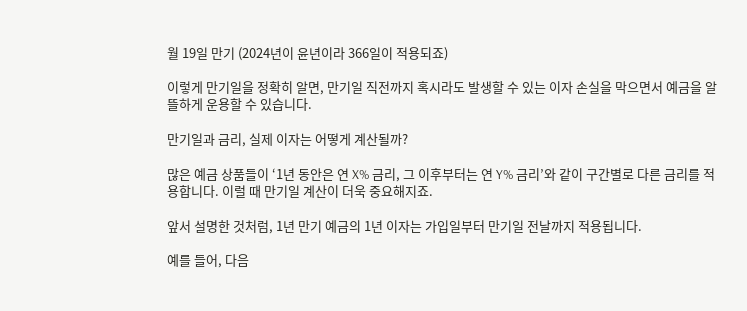월 19일 만기 (2024년이 윤년이라 366일이 적용되죠)

이렇게 만기일을 정확히 알면, 만기일 직전까지 혹시라도 발생할 수 있는 이자 손실을 막으면서 예금을 알뜰하게 운용할 수 있습니다.

만기일과 금리, 실제 이자는 어떻게 계산될까?

많은 예금 상품들이 ‘1년 동안은 연 X% 금리, 그 이후부터는 연 Y% 금리’와 같이 구간별로 다른 금리를 적용합니다. 이럴 때 만기일 계산이 더욱 중요해지죠.

앞서 설명한 것처럼, 1년 만기 예금의 1년 이자는 가입일부터 만기일 전날까지 적용됩니다.

예를 들어, 다음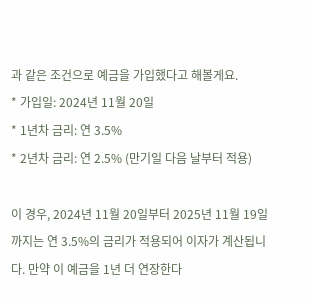과 같은 조건으로 예금을 가입했다고 해볼게요.
* 가입일: 2024년 11월 20일
* 1년차 금리: 연 3.5%
* 2년차 금리: 연 2.5% (만기일 다음 날부터 적용)

이 경우, 2024년 11월 20일부터 2025년 11월 19일까지는 연 3.5%의 금리가 적용되어 이자가 계산됩니다. 만약 이 예금을 1년 더 연장한다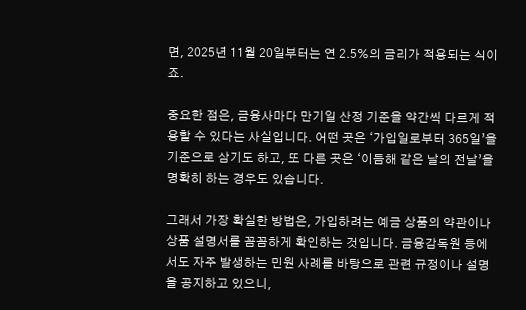면, 2025년 11월 20일부터는 연 2.5%의 금리가 적용되는 식이죠.

중요한 점은, 금융사마다 만기일 산정 기준을 약간씩 다르게 적용할 수 있다는 사실입니다. 어떤 곳은 ‘가입일로부터 365일’을 기준으로 삼기도 하고, 또 다른 곳은 ‘이듬해 같은 날의 전날’을 명확히 하는 경우도 있습니다.

그래서 가장 확실한 방법은, 가입하려는 예금 상품의 약관이나 상품 설명서를 꼼꼼하게 확인하는 것입니다. 금융감독원 등에서도 자주 발생하는 민원 사례를 바탕으로 관련 규정이나 설명을 공지하고 있으니,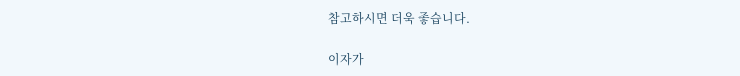참고하시면 더욱 좋습니다.

이자가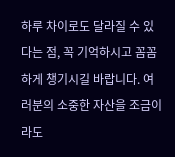하루 차이로도 달라질 수 있다는 점, 꼭 기억하시고 꼼꼼하게 챙기시길 바랍니다. 여러분의 소중한 자산을 조금이라도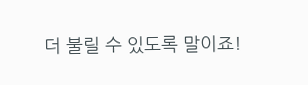더 불릴 수 있도록 말이죠!